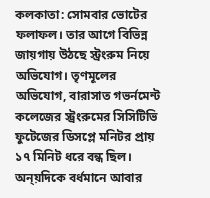কলকাতা: সোমবার ভোটের ফলাফল। তার আগে বিভিন্ন জায়গায় উঠছে স্ট্রংরুম নিয়ে অভিযোগ। তৃণমূলের অভিযোগ, বারাসাত গভর্নমেন্ট কলেজের স্ট্রংরুমের সিসিটিভি ফুটেজের ডিসপ্লে মনিটর প্রায় ১৭ মিনিট ধরে বন্ধ ছিল। অন্য়দিকে বর্ধমানে আবার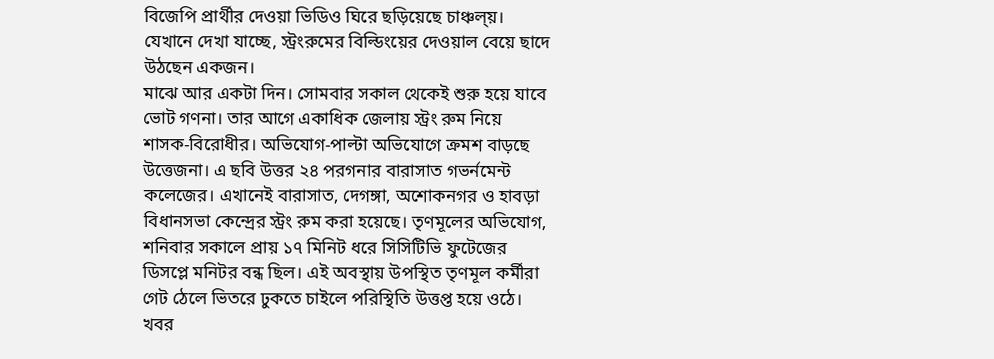বিজেপি প্রার্থীর দেওয়া ভিডিও ঘিরে ছড়িয়েছে চাঞ্চল্য়। যেখানে দেখা যাচ্ছে, স্ট্রংরুমের বিল্ডিংয়ের দেওয়াল বেয়ে ছাদে উঠছেন একজন।
মাঝে আর একটা দিন। সোমবার সকাল থেকেই শুরু হয়ে যাবে ভোট গণনা। তার আগে একাধিক জেলায় স্ট্রং রুম নিয়ে শাসক-বিরোধীর। অভিযোগ-পাল্টা অভিযোগে ক্রমশ বাড়ছে উত্তেজনা। এ ছবি উত্তর ২৪ পরগনার বারাসাত গভর্নমেন্ট কলেজের। এখানেই বারাসাত, দেগঙ্গা, অশোকনগর ও হাবড়া বিধানসভা কেন্দ্রের স্ট্রং রুম করা হয়েছে। তৃণমূলের অভিযোগ, শনিবার সকালে প্রায় ১৭ মিনিট ধরে সিসিটিভি ফুটেজের ডিসপ্লে মনিটর বন্ধ ছিল। এই অবস্থায় উপস্থিত তৃণমূল কর্মীরা গেট ঠেলে ভিতরে ঢুকতে চাইলে পরিস্থিতি উত্তপ্ত হয়ে ওঠে। খবর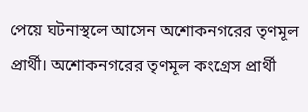পেয়ে ঘটনাস্থলে আসেন অশোকনগরের তৃণমূল প্রার্থী। অশোকনগরের তৃণমূল কংগ্রেস প্রার্থী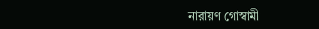নারায়ণ গোস্বামী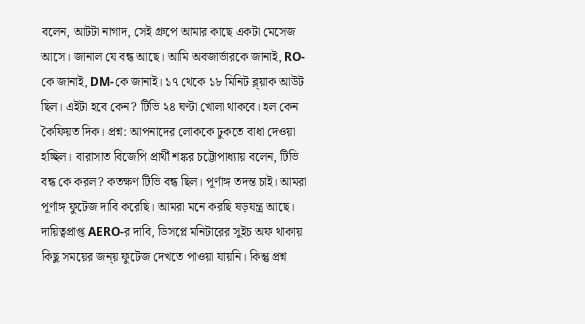বলেন, আটটা নাগাদ, সেই গ্রুপে আমার কাছে একটা মেসেজ আসে। জানাল যে বন্ধ আছে। আমি অবজার্ভারকে জানাই, RO-কে জানাই, DM-কে জানাই। ১৭ থেকে ১৮ মিনিট ব্ল্য়াক আউট ছিল। এইটা হবে কেন? টিভি ২৪ ঘণ্টা খোলা থাকবে। হল কেন কৈফিয়ত দিক। প্রশ্ন: আপনাদের লোককে ঢুকতে বাধা দেওয়া হচ্ছিল। বারাসাত বিজেপি প্রার্থী শঙ্কর চট্টোপাধ্যায় বলেন, টিভি বন্ধ কে করল? কতক্ষণ টিভি বন্ধ ছিল। পূর্ণাঙ্গ তদন্ত চাই। আমরা পূর্ণাঙ্গ ফুটেজ দাবি করেছি। আমরা মনে করছি ষড়যন্ত্র আছে। দায়িত্বপ্রাপ্ত AERO-র দাবি, ডিসপ্লে মনিটারের সুইচ অফ থাকায় কিছু সময়ের জন্য় ফুটেজ দেখতে পাওয়া যায়নি। কিন্তু প্রশ্ন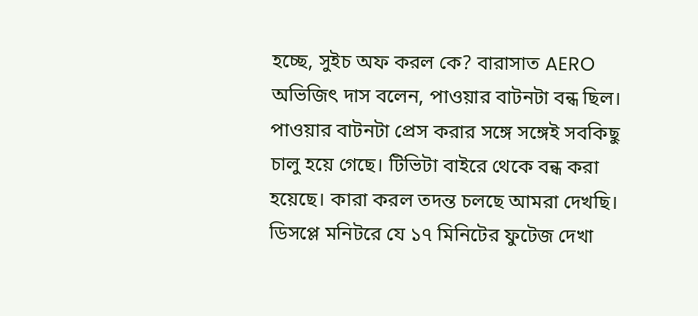হচ্ছে, সুইচ অফ করল কে? বারাসাত AERO অভিজিৎ দাস বলেন, পাওয়ার বাটনটা বন্ধ ছিল। পাওয়ার বাটনটা প্রেস করার সঙ্গে সঙ্গেই সবকিছু চালু হয়ে গেছে। টিভিটা বাইরে থেকে বন্ধ করা হয়েছে। কারা করল তদন্ত চলছে আমরা দেখছি। ডিসপ্লে মনিটরে যে ১৭ মিনিটের ফুটেজ দেখা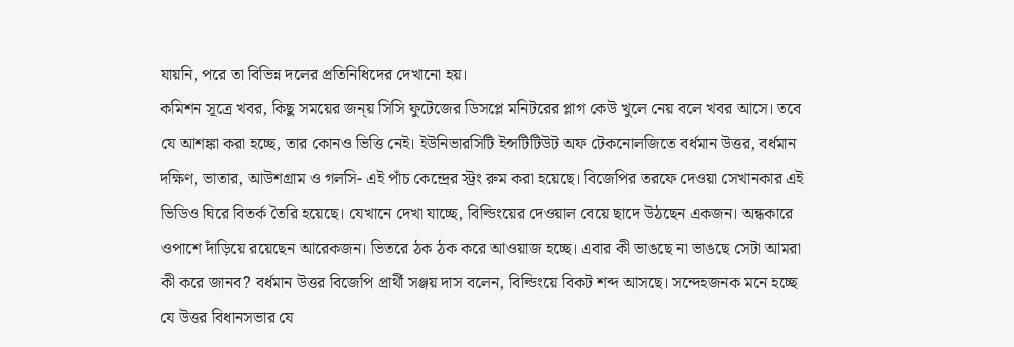যায়নি, পরে তা বিভিন্ন দলের প্রতিনিধিদের দেখানো হয়।
কমিশন সূত্রে খবর, কিছু সময়ের জন্য় সিসি ফুটেজের ডিসপ্লে মনিটরের প্লাগ কেউ খুলে নেয় বলে খবর আসে। তবে যে আশঙ্কা করা হচ্ছে, তার কোনও ভিত্তি নেই। ইউনিভারসিটি ইন্সটিটিউট অফ টেকনোলজিতে বর্ধমান উত্তর, বর্ধমান দক্ষিণ, ভাতার, আউশগ্রাম ও গলসি- এই পাঁচ কেন্দ্রের স্ট্রং রুম করা হয়েছে। বিজেপির তরফে দেওয়া সেখানকার এই ভিডিও ঘিরে বিতর্ক তৈরি হয়েছে। যেখানে দেখা যাচ্ছে, বিল্ডিংয়ের দেওয়াল বেয়ে ছাদে উঠছেন একজন। অন্ধকারে ওপাশে দাঁড়িয়ে রয়েছেন আরেকজন। ভিতরে ঠক ঠক করে আওয়াজ হচ্ছে। এবার কী ভাঙছে না ভাঙছে সেটা আমরা কী করে জানব? বর্ধমান উত্তর বিজেপি প্রার্থী সঞ্জয় দাস বলেন, বিল্ডিংয়ে বিকট শব্দ আসছে। সন্দেহজনক মনে হচ্ছে যে উত্তর বিধানসভার যে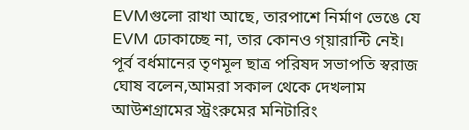EVMগুলো রাখা আছে, তারপাশে নির্মাণ ভেঙে যে EVM ঢোকাচ্ছে না, তার কোনও গ্য়ারান্টি নেই। পূর্ব বর্ধমানের তৃণমূল ছাত্র পরিষদ সভাপতি স্বরাজ ঘোষ বলেন,আমরা সকাল থেকে দেখলাম আউশগ্রামের স্ট্রংরুমের মনিটারিং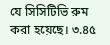যে সিসিটিভি রুম করা হয়েছে। ৩.৪৫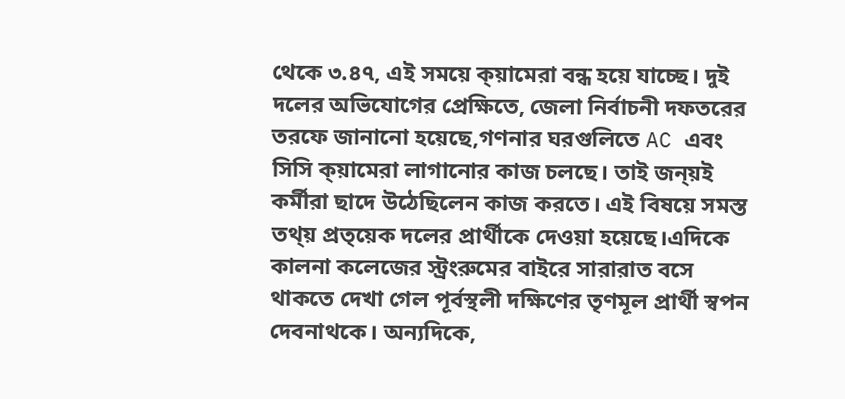থেকে ৩.৪৭, এই সময়ে ক্য়ামেরা বন্ধ হয়ে যাচ্ছে। দুই দলের অভিযোগের প্রেক্ষিতে, জেলা নির্বাচনী দফতরের তরফে জানানো হয়েছে,গণনার ঘরগুলিতে AC এবং সিসি ক্য়ামেরা লাগানোর কাজ চলছে। তাই জন্য়ই কর্মীরা ছাদে উঠেছিলেন কাজ করতে। এই বিষয়ে সমস্ত তথ্য় প্রত্য়েক দলের প্রার্থীকে দেওয়া হয়েছে।এদিকে কালনা কলেজের স্ট্রংরুমের বাইরে সারারাত বসে থাকতে দেখা গেল পূর্বস্থলী দক্ষিণের তৃণমূল প্রার্থী স্বপন দেবনাথকে। অন্যদিকে,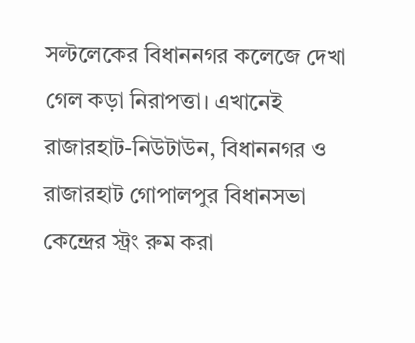সল্টলেকের বিধাননগর কলেজে দেখা গেল কড়া নিরাপত্তা। এখানেই রাজারহাট-নিউটাউন, বিধাননগর ও রাজারহাট গোপালপুর বিধানসভা কেন্দ্রের স্ট্রং রুম করা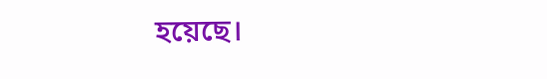হয়েছে।